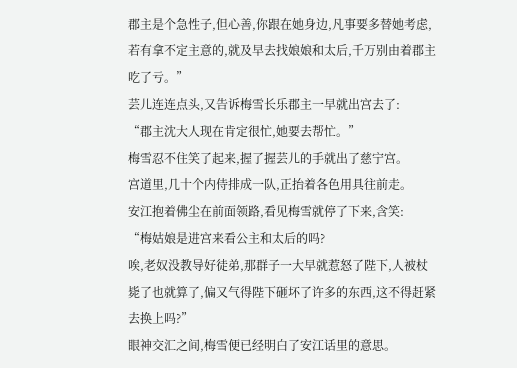郡主是个急性子,但心善,你跟在她身边,凡事要多替她考虑,若有拿不定主意的,就及早去找娘娘和太后,千万别由着郡主吃了亏。”
芸儿连连点头,又告诉梅雪长乐郡主一早就出宫去了:
“郡主沈大人现在肯定很忙,她要去帮忙。”
梅雪忍不住笑了起来,握了握芸儿的手就出了慈宁宫。
宫道里,几十个内侍排成一队,正抬着各色用具往前走。
安江抱着佛尘在前面领路,看见梅雪就停了下来,含笑:
“梅姑娘是进宫来看公主和太后的吗?
唉,老奴没教导好徒弟,那群子一大早就惹怒了陛下,人被杖毙了也就算了,偏又气得陛下砸坏了许多的东西,这不得赶紧去换上吗?”
眼神交汇之间,梅雪便已经明白了安江话里的意思。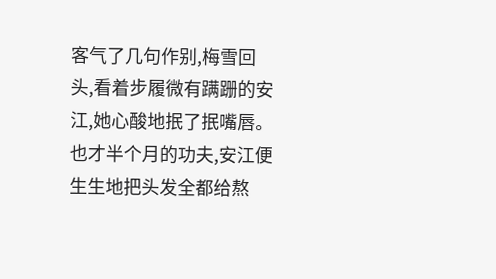客气了几句作别,梅雪回头,看着步履微有蹒跚的安江,她心酸地抿了抿嘴唇。
也才半个月的功夫,安江便生生地把头发全都给熬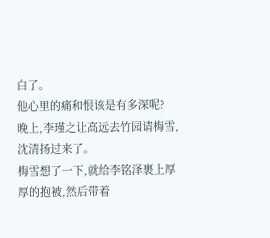白了。
他心里的痛和恨该是有多深呢?
晚上,李瑾之让高远去竹园请梅雪,沈清扬过来了。
梅雪想了一下,就给李铭泽裹上厚厚的抱被,然后带着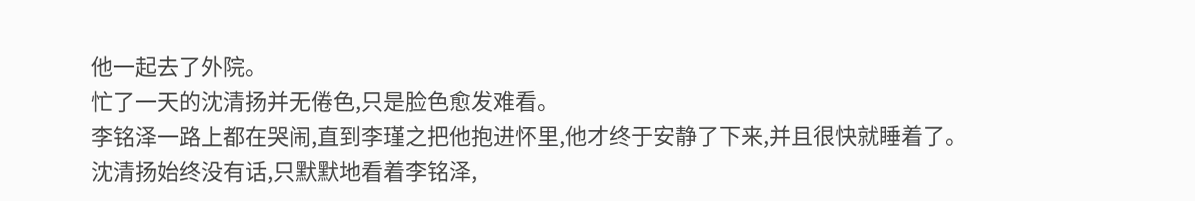他一起去了外院。
忙了一天的沈清扬并无倦色,只是脸色愈发难看。
李铭泽一路上都在哭闹,直到李瑾之把他抱进怀里,他才终于安静了下来,并且很快就睡着了。
沈清扬始终没有话,只默默地看着李铭泽,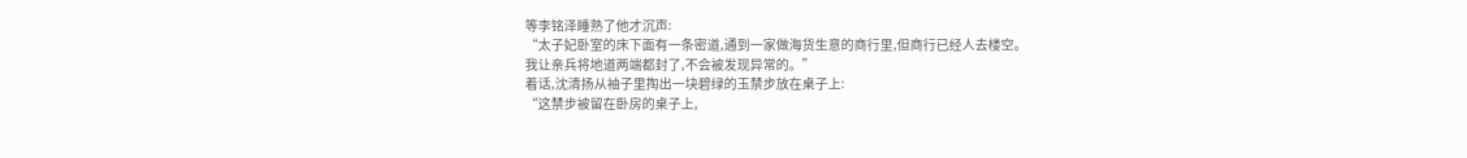等李铭泽睡熟了他才沉声:
“太子妃卧室的床下面有一条密道,通到一家做海货生意的商行里,但商行已经人去楼空。
我让亲兵将地道两端都封了,不会被发现异常的。”
着话,沈清扬从袖子里掏出一块碧绿的玉禁步放在桌子上:
“这禁步被留在卧房的桌子上,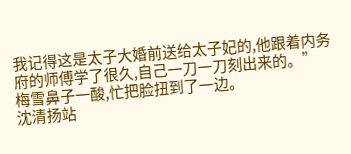我记得这是太子大婚前送给太子妃的,他跟着内务府的师傅学了很久,自己一刀一刀刻出来的。”
梅雪鼻子一酸,忙把脸扭到了一边。
沈清扬站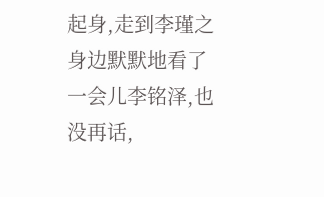起身,走到李瑾之身边默默地看了一会儿李铭泽,也没再话,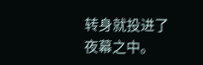转身就投进了夜幕之中。